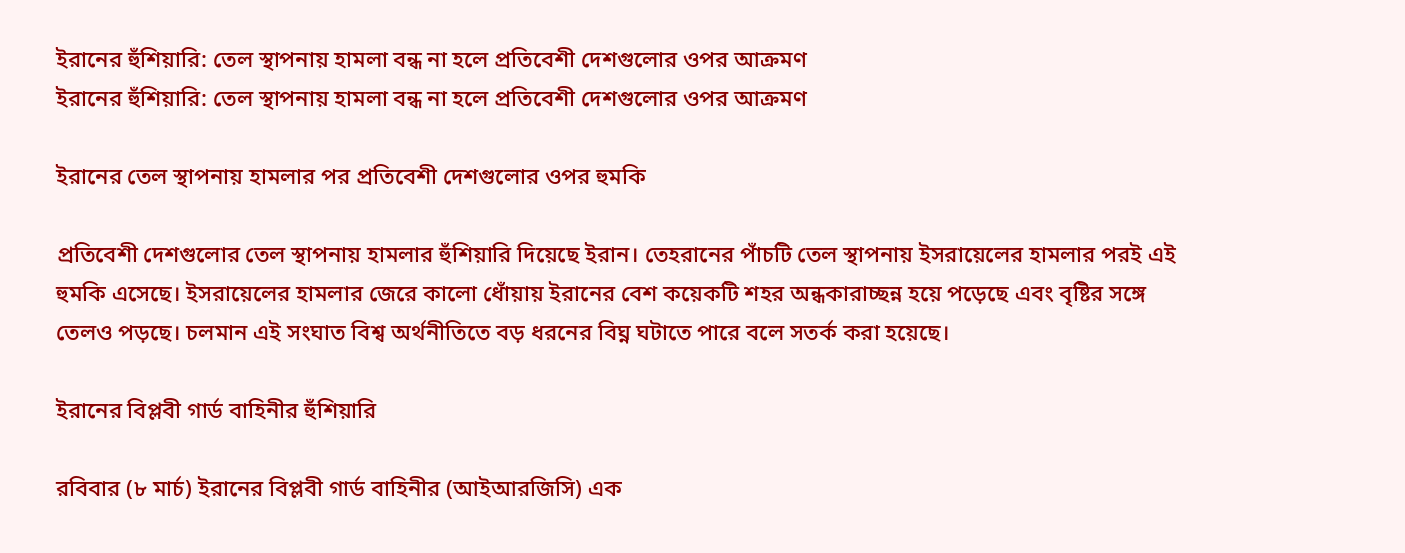ইরানের হুঁশিয়ারি: তেল স্থাপনায় হামলা বন্ধ না হলে প্রতিবেশী দেশগুলোর ওপর আক্রমণ
ইরানের হুঁশিয়ারি: তেল স্থাপনায় হামলা বন্ধ না হলে প্রতিবেশী দেশগুলোর ওপর আক্রমণ

ইরানের তেল স্থাপনায় হামলার পর প্রতিবেশী দেশগুলোর ওপর হুমকি

প্রতিবেশী দেশগুলোর তেল স্থাপনায় হামলার হুঁশিয়ারি দিয়েছে ইরান। তেহরানের পাঁচটি তেল স্থাপনায় ইসরায়েলের হামলার পরই এই হুমকি এসেছে। ইসরায়েলের হামলার জেরে কালো ধোঁয়ায় ইরানের বেশ কয়েকটি শহর অন্ধকারাচ্ছন্ন হয়ে পড়েছে এবং বৃষ্টির সঙ্গে তেলও পড়ছে। চলমান এই সংঘাত বিশ্ব অর্থনীতিতে বড় ধরনের বিঘ্ন ঘটাতে পারে বলে সতর্ক করা হয়েছে।

ইরানের বিপ্লবী গার্ড বাহিনীর হুঁশিয়ারি

রবিবার (৮ মার্চ) ইরানের বিপ্লবী গার্ড বাহিনীর (আইআরজিসি) এক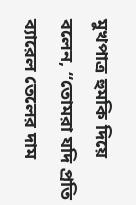মুখপাত্র হুমকি দিয়ে বলেন, “তোমরা যদি প্রতি ব্যারেল তেলের দাম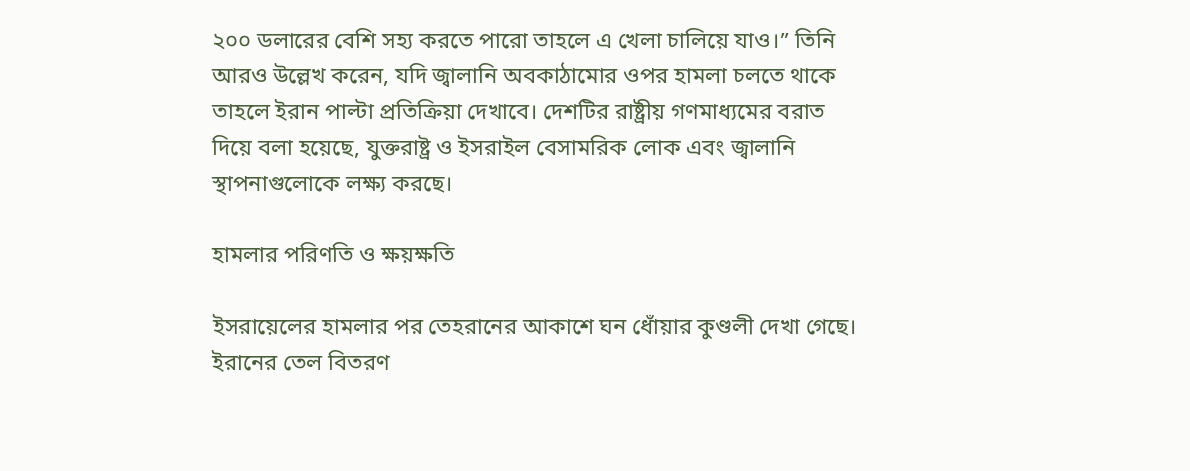২০০ ডলারের বেশি সহ্য করতে পারো তাহলে এ খেলা চালিয়ে যাও।” তিনি আরও উল্লেখ করেন, যদি জ্বালানি অবকাঠামোর ওপর হামলা চলতে থাকে তাহলে ইরান পাল্টা প্রতিক্রিয়া দেখাবে। দেশটির রাষ্ট্রীয় গণমাধ্যমের বরাত দিয়ে বলা হয়েছে, যুক্তরাষ্ট্র ও ইসরাইল বেসামরিক লোক এবং জ্বালানি স্থাপনাগুলোকে লক্ষ্য করছে।

হামলার পরিণতি ও ক্ষয়ক্ষতি

ইসরায়েলের হামলার পর তেহরানের আকাশে ঘন ধোঁয়ার কুণ্ডলী দেখা গেছে। ইরানের তেল বিতরণ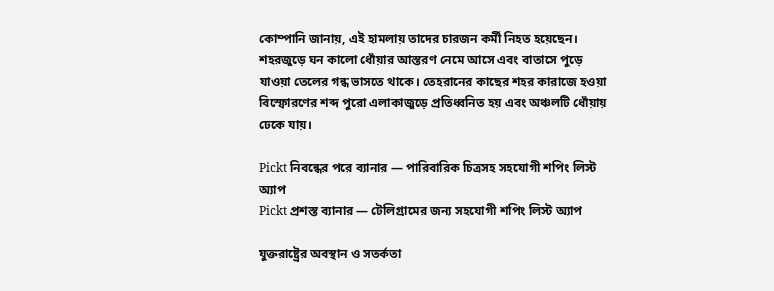কোম্পানি জানায়, এই হামলায় তাদের চারজন কর্মী নিহত হয়েছেন। শহরজুড়ে ঘন কালো ধোঁয়ার আস্তরণ নেমে আসে এবং বাতাসে পুড়ে যাওয়া তেলের গন্ধ ভাসতে থাকে। তেহরানের কাছের শহর কারাজে হওয়া বিস্ফোরণের শব্দ পুরো এলাকাজুড়ে প্রতিধ্বনিত হয় এবং অঞ্চলটি ধোঁয়ায় ঢেকে যায়।

Pickt নিবন্ধের পরে ব্যানার — পারিবারিক চিত্রসহ সহযোগী শপিং লিস্ট অ্যাপ
Pickt প্রশস্ত ব্যানার — টেলিগ্রামের জন্য সহযোগী শপিং লিস্ট অ্যাপ

যুক্তরাষ্ট্রের অবস্থান ও সতর্কতা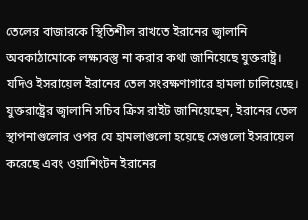তেলের বাজারকে স্থিতিশীল রাখতে ইরানের জ্বালানি অবকাঠামোকে লক্ষ্যবস্তু না করার কথা জানিয়েছে যুক্তরাষ্ট্র। যদিও ইসরায়েল ইরানের তেল সংরক্ষণাগারে হামলা চালিয়েছে। যুক্তরাষ্ট্রের জ্বালানি সচিব ক্রিস রাইট জানিয়েছেন, ইরানের তেল স্থাপনাগুলোর ওপর যে হামলাগুলো হয়েছে সেগুলো ইসরায়েল করেছে এবং ওয়াশিংটন ইরানের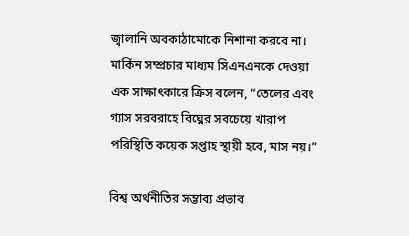জ্বালানি অবকাঠামোকে নিশানা করবে না। মার্কিন সম্প্রচার মাধ্যম সিএনএনকে দেওয়া এক সাক্ষাৎকারে ক্রিস বলেন, “তেলের এবং গ্যাস সরবরাহে বিঘ্নের সবচেয়ে খারাপ পরিস্থিতি কয়েক সপ্তাহ স্থায়ী হবে, মাস নয়।”

বিশ্ব অর্থনীতির সম্ভাব্য প্রভাব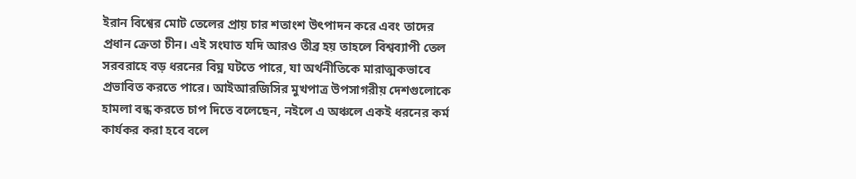ইরান বিশ্বের মোট তেলের প্রায় চার শতাংশ উৎপাদন করে এবং তাদের প্রধান ক্রেতা চীন। এই সংঘাত যদি আরও তীব্র হয় তাহলে বিশ্বব্যাপী তেল সরবরাহে বড় ধরনের বিঘ্ন ঘটতে পারে, যা অর্থনীতিকে মারাত্মকভাবে প্রভাবিত করতে পারে। আইআরজিসির মুখপাত্র উপসাগরীয় দেশগুলোকে হামলা বন্ধ করতে চাপ দিতে বলেছেন, নইলে এ অঞ্চলে একই ধরনের কর্ম কার্যকর করা হবে বলে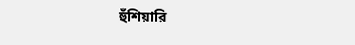হুঁশিয়ারি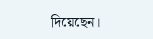দিয়েছেন।